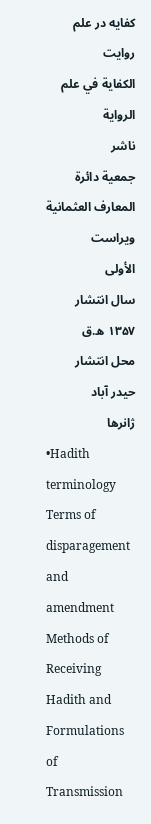کفایه در علم روایت
الكفاية في علم الرواية
ناشر
جمعية دائرة المعارف العثمانية
ویراست
الأولى
سال انتشار
۱۳۵۷ ه.ق
محل انتشار
حيدر آباد
ژانرها
•Hadith terminology
Terms of disparagement and amendment
Methods of Receiving Hadith and Formulations of Transmission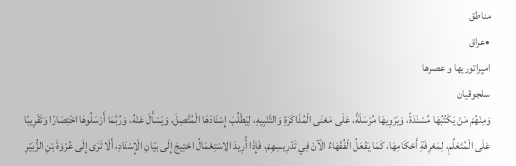مناطق
•عراق
امپراتوریها و عصرها
سلجوقیان
وَمِنْهُمْ مَنْ يَكْتُبُهَا مُسْنَدَةً، وَيَرْوِيهَا مُرْسَلَةً، عَلَى مَعْنَى الْمُذَاكَرَةِ وَالتَّنْبِيهِ، لِيَطْلُبَ إِسْنَادَهَا الْمُتَّصِلَ، وَيَسْأَلَ عَنْهُ، وَرُبَّمَا أَرْسَلُوهَا اخْتِصَارًا وَتَقْرِيبًا عَلَى الْمُتَعَلِّمِ، لِمَعْرِفَةِ أَحْكَامِهَا، كَمَا يَفْعَلُ الْفُقَهَاءُ الْآنَ فِي تَدْرِيسِهِمْ، فَإِذَا أُرِيدَ الِاسْتِعْمَالُ احْتِيجَ إِلَى بَيَانِ الْإِسْنَادِ، أَلَا تَرَى إِلَى عُرْوَةَ بْنِ الزُّبَيْرِ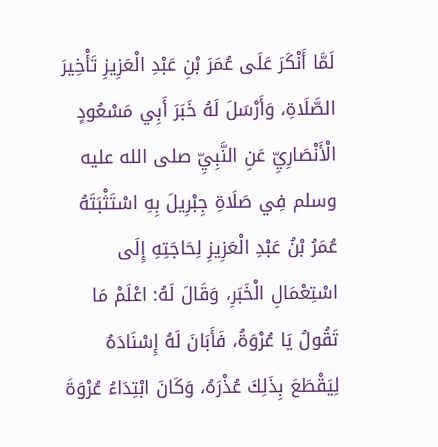لَمَّا أَنْكَرَ عَلَى عُمَرَ بْنِ عَبْدِ الْعَزِيزِ تَأْخِيرَ الصَّلَاةِ، وَأَرْسَلَ لَهُ خَبَرَ أَبِي مَسْعُودٍ الْأَنْصَارِيِّ عَنِ النَّبِيِّ صلى الله عليه وسلم فِي صَلَاةِ جِبْرِيلَ بِهِ اسْتَثْبَتَهُ عُمَرُ بْنُ عَبْدِ الْعَزِيزِ لِحَاجَتِهِ إِلَى اسْتِعْمَالِ الْخَبَرِ، وَقَالَ لَهُ: اعْلَمْ مَا تَقُولُ يَا عُرْوَةُ، فَأَبَانَ لَهُ إِسْنَادَهُ لِيَقْطَعَ بِذَلِكَ عُذْرَهُ، وَكَانَ ابْتِدَاءُ عُرْوَةَ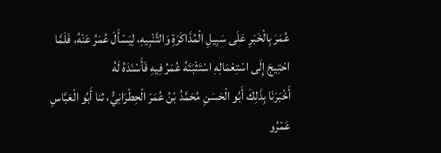عُمَرَ بِالْخَبَرِ عَلَى سَبِيلِ الْمُذَاكَرَةِ وَالتَّنْبِيهِ، لِيَسْأَلَ عُمَرُ عَنْهُ، فَلَمَّا احْتِيجَ إِلَى اسْتِعْمَالِهِ اسْتَثْبَتَهُ عُمَرُ فِيهِ فَأَسْنَدَهُ لَهُ
أَخْبَرَنَا بِذَلِكَ أَبُو الْحَسَنِ مُحَمَّدُ بْنُ عُمَرَ الْحِطْرَانِيُّ، ثنا أَبُو الْعَبَّاسِ عَمْرُو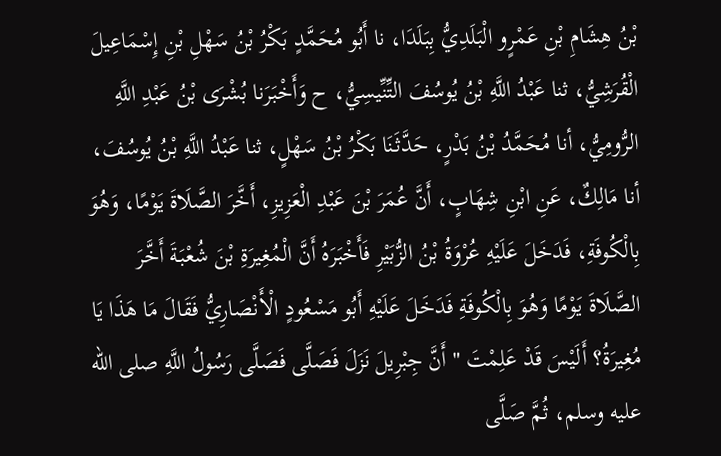بْنُ هِشَامِ بْنِ عَمْرٍو الْبَلَدِيُّ بِبَلَدَا، نا أَبُو مُحَمَّدٍ بَكْرُ بْنُ سَهْلِ بْنِ إِسْمَاعِيلَ الْقُرَشِيُّ، ثنا عَبْدُ اللَّهِ بْنُ يُوسُفَ التِّنِّيسِيُّ، ح وَأَخْبَرَنا بُشْرَى بْنُ عَبْدِ اللَّهِ الرُّومِيُّ، أنا مُحَمَّدُ بْنُ بَدْرٍ، حَدَّثَنَا بَكْرُ بْنُ سَهْلٍ، ثنا عَبْدُ اللَّهِ بْنُ يُوسُفَ، أنا مَالِكٌ، عَنِ ابْنِ شِهَابٍ، أَنَّ عُمَرَ بْنَ عَبْدِ الْعَزِيزِ، أَخَّرَ الصَّلَاةَ يَوْمًا، وَهُوَ بِالْكُوفَةِ، فَدَخَلَ عَلَيْهِ عُرْوَةُ بْنُ الزُّبَيْرِ فَأَخْبَرَهُ أَنَّ الْمُغِيرَةِ بْنَ شُعْبَةَ أَخَّرَ الصَّلَاةَ يَوْمًا وَهُوَ بِالْكُوفَةِ فَدَخَلَ عَلَيْهِ أَبُو مَسْعُودٍ الْأَنْصَارِيُّ فَقَالَ مَا هَذَا يَا مُغِيرَةُ؟ أَلَيْسَ قَدْ عَلِمْتَ " أَنَّ جِبْرِيلَ نَزَلَ فَصَلَّى فَصَلَّى رَسُولُ اللَّهِ صلى الله عليه وسلم، ثُمَّ صَلَّى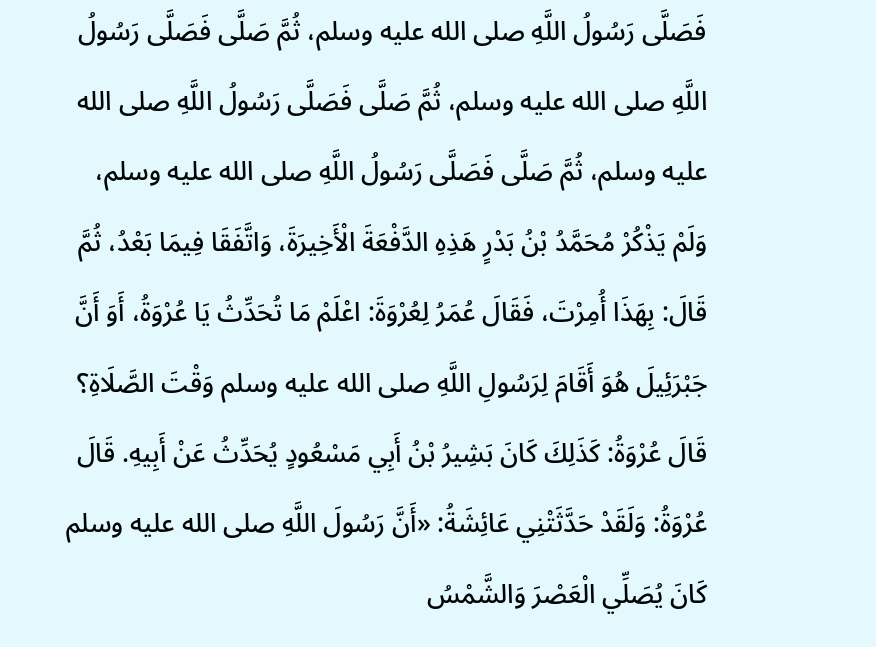فَصَلَّى رَسُولُ اللَّهِ صلى الله عليه وسلم، ثُمَّ صَلَّى فَصَلَّى رَسُولُ اللَّهِ صلى الله عليه وسلم، ثُمَّ صَلَّى فَصَلَّى رَسُولُ اللَّهِ صلى الله عليه وسلم، ثُمَّ صَلَّى فَصَلَّى رَسُولُ اللَّهِ صلى الله عليه وسلم، وَلَمْ يَذْكُرْ مُحَمَّدُ بْنُ بَدْرٍ هَذِهِ الدَّفْعَةَ الْأَخِيرَةَ، وَاتَّفَقَا فِيمَا بَعْدُ، ثُمَّ قَالَ: بِهَذَا أُمِرْتَ، فَقَالَ عُمَرُ لِعُرْوَةَ: اعْلَمْ مَا تُحَدِّثُ يَا عُرْوَةُ، أَوَ أَنَّ جَبْرَئِيلَ هُوَ أَقَامَ لِرَسُولِ اللَّهِ صلى الله عليه وسلم وَقْتَ الصَّلَاةِ؟ قَالَ عُرْوَةُ: كَذَلِكَ كَانَ بَشِيرُ بْنُ أَبِي مَسْعُودٍ يُحَدِّثُ عَنْ أَبِيهِ. قَالَ عُرْوَةُ: وَلَقَدْ حَدَّثَتْنِي عَائِشَةُ: «أَنَّ رَسُولَ اللَّهِ صلى الله عليه وسلم كَانَ يُصَلِّي الْعَصْرَ وَالشَّمْسُ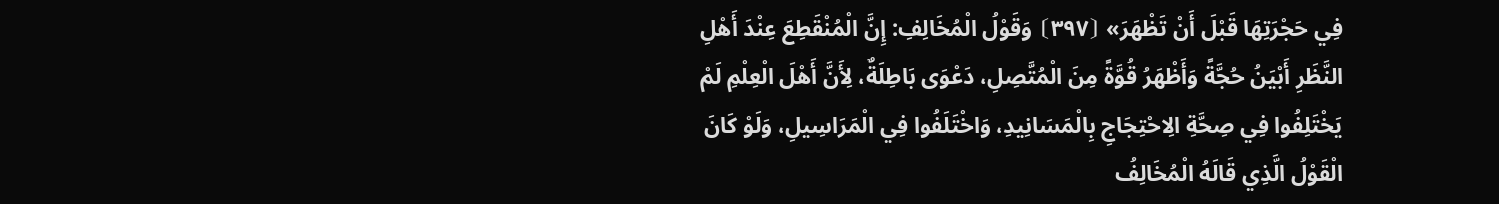فِي حَجْرَتِهَا قَبْلَ أَنْ تَظْهَرَ» ⦗٣٩٧⦘ وَقَوْلُ الْمُخَالِفِ: إِنَّ الْمُنْقَطِعَ عِنْدَ أَهْلِ النَّظَرِ أَبْيَنُ حُجَّةً وَأَظْهَرُ قُوَّةً مِنَ الْمُتَّصِلِ، دَعْوَى بَاطِلَةٌ، لِأَنَّ أَهْلَ الْعِلْمِ لَمْ يَخْتَلِفُوا فِي صِحَّةِ الِاحْتِجَاجِ بِالْمَسَانِيدِ، وَاخْتَلَفُوا فِي الْمَرَاسِيلِ، وَلَوْ كَانَ الْقَوْلُ الَّذِي قَالَهُ الْمُخَالِفُ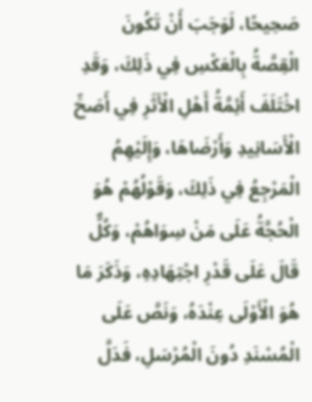صَحِيحًا، لَوَجَبَ أَنْ تَكُونَ الْقِصَّةُ بِالْعَكْسِ فِي ذَلِكَ، وَقَدِ اخْتَلَفَ أَئِمَّةُ أَهْلِ الْأَثَرِ فِي أَصَحِّ الْأَسَانِيدِ وَأَرْضَاهَا، وَإِلَيْهِمُ الْمَرْجِعُ فِي ذَلِكَ، وَقَوْلُهُمْ هُوَ الْحُجَّةُ عَلَى مَنْ سِوَاهُمْ، وَكُلٌّ قَالَ عَلَى قَدْرِ اجْتِهَادِهِ، وَذَكَرَ مَا هُوَ الْأَوْلَى عِنْدَهُ، وَنَصَّ عَلَى الْمُسْنَدِ دُونَ الْمُرْسَلِ، فَدَلَّ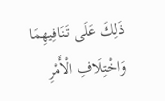ذَلِكَ عَلَى تَنَافِيهِمَا وَاخْتِلَافِ الْأَمْرِ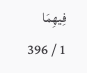فِيهِمَا
1 / 396